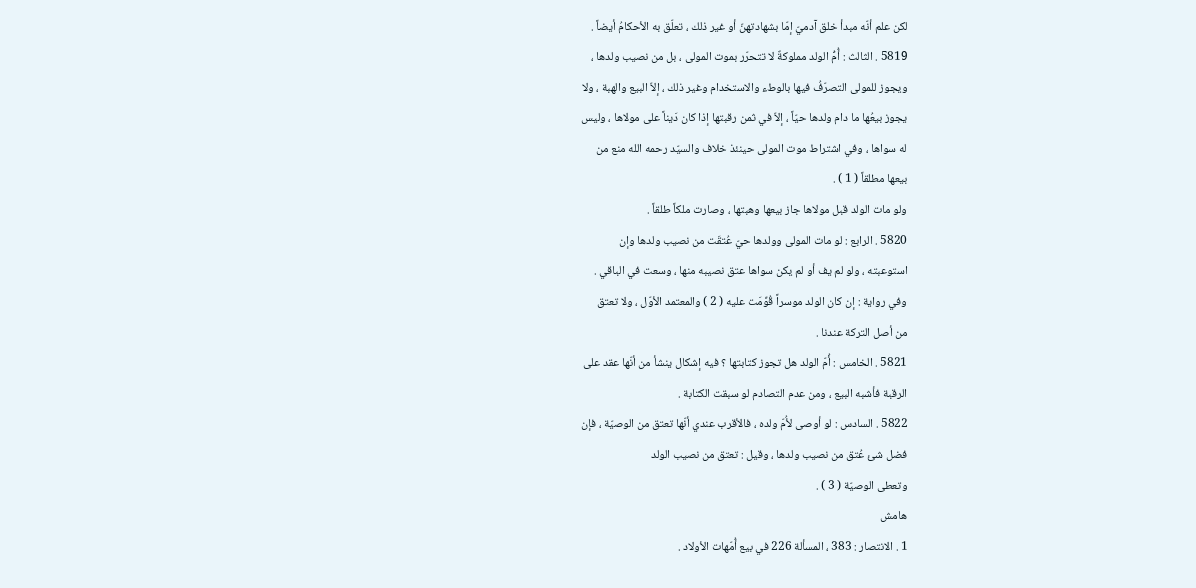لكن علم أنّه مبدأ خلق آدميّ إمّا بشهادتهنّ أو غير ذلك ، تعلّق به الأحكامُ أيضاً .
5819 . الثالث : أُمُّ الولد مملوكةٌ لا تتحرّر بموت المولى ، بل من نصيب ولدها ،
ويجوز للمولى التصرّفُ فيها بالوطء والاستخدام وغير ذلك ، إلاّ البيع والهبة ، ولا
يجوز بيعُها ما دام ولدها حيّاً ، إلاّ في ثمن رقبتها إذا كان دَيناً على مولاها ، وليس
له سواها ، وفي اشتراط موت المولى حينئذ خلاف والسيّد رحمه الله منع من
بيعها مطلقاً ( 1 ) .
ولو مات الولد قبل مولاها جاز بيعها وهبتها ، وصارت ملكاً طلقاً .
5820 . الرابع : لو مات المولى وولدها حيّ عُتقَت من نصيب ولدها وإن
استوعبته ، ولو لم يف أو لم يكن سواها عتق نصيبه منها ، وسعت في الباقي .
وفي رواية : إن كان الولد موسراً قُوِّمَت عليه ( 2 ) والمعتمد الأوّل ، ولا تعتق
من أصل التركة عندنا .
5821 . الخامس : أُمّ الولد هل تجوز كتابتها ؟ فيه إشكال ينشأ من أنّها عقد على
الرقبة فأشبه البيع ، ومن عدم التصادم لو سبقت الكتابة .
5822 . السادس : لو أوصى لأُمّ ولده ، فالأقرب عندي أنّها تعتق من الوصيّة ، فإن
فضل شئ عُتق من نصيب ولدها ، وقيل : تعتق من نصيب الولد
وتعطى الوصيّة ( 3 ) .
هامش
1 . الانتصار : 383 ، المسألة 226 في بيع أُمّهات الأولاد .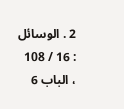2 . الوسائل : 16 / 108 ، الباب 6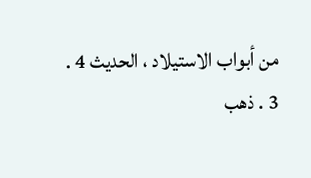من أبواب الاستيلاد ، الحديث 4 .
3 . ذهب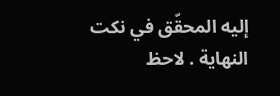إليه المحقّق في نكت النهاية . لاحظ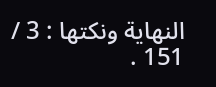النهاية ونكتها : 3 / 151 .